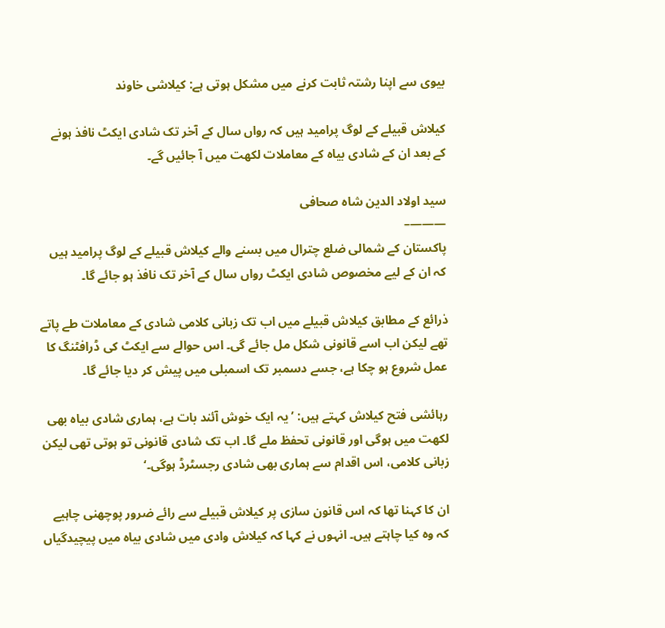بیوی سے اپنا رشتہ ثابت کرنے میں مشکل ہوتی ہے: کیلاشی خاوند

کیلاش قبیلے کے لوگ پرامید ہیں کہ رواں سال کے آخر تک شادی ایکٹ نافذ ہونے کے بعد ان کے شادی بیاہ کے معاملات لکھت میں آ جائیں گے۔

سید اولاد الدین شاہ صحافی
———–
پاکستان کے شمالی ضلع چترال میں بسنے والے کیلاش قبیلے کے لوگ پرامید ہیں کہ ان کے لیے مخصوص شادی ایکٹ رواں سال کے آخر تک نافذ ہو جائے گا۔

ذرائع کے مطابق کیلاش قبیلے میں اب تک زبانی کلامی شادی کے معاملات طے پاتے تھے لیکن اب اسے قانونی شکل مل جائے گی۔ اس حوالے سے ایکٹ کی ڈرافٹنگ کا عمل شروع ہو چکا ہے، جسے دسمبر تک اسمبلی میں پیش کر دیا جائے گا۔

رہائشی فتح کیلاش کہتے ہیں: ’یہ ایک خوش آئند بات ہے، ہماری شادی بیاہ بھی لکھت میں ہوگی اور قانونی تحفظ ملے گا۔ اب تک شادی قانونی تو ہوتی تھی لیکن زبانی کلامی، اس اقدام سے ہماری بھی شادی رجسٹرڈ ہوگی۔‘

ان کا کہنا تھا کہ اس قانون سازی پر کیلاش قبیلے سے رائے ضرور پوچھنی چاہیے کہ وہ کیا چاہتے ہیں۔ انہوں نے کہا کہ کیلاش وادی میں شادی بیاہ میں پیچیدگیاں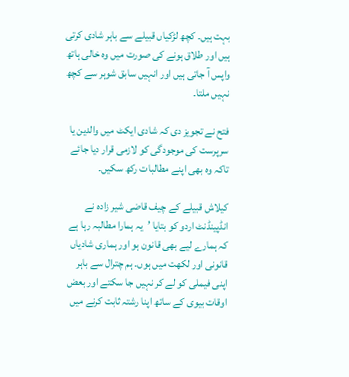بہت ہیں۔ کچھ لڑکیاں قبیلے سے باہر شادی کرتی ہیں اور طلاق ہونے کی صورت میں وہ خالی ہاتھ واپس آ جاتی ہیں اور انہیں سابق شوہر سے کچھ نہیں ملتا۔

فتح نے تجویز دی کہ شادی ایکٹ میں والدین یا سرپرست کی موجودگی کو لازمی قرار دیا جائے تاکہ وہ بھی اپنے مطالبات رکھ سکیں۔

کیلاش قبیلے کے چیف قاضی شیر زادہ نے انڈپینڈنٹ اردو کو بتایا ’یہ ہمارا مطالبہ رہا ہے کہ ہمارے لیے بھی قانون ہو اور ہماری شادیاں قانونی اور لکھت میں ہوں۔ ہم چترال سے باہر اپنی فیملی کو لے کر نہیں جا سکتے اور بعض اوقات بیوی کے ساتھ اپنا رشتہ ثابت کرنے میں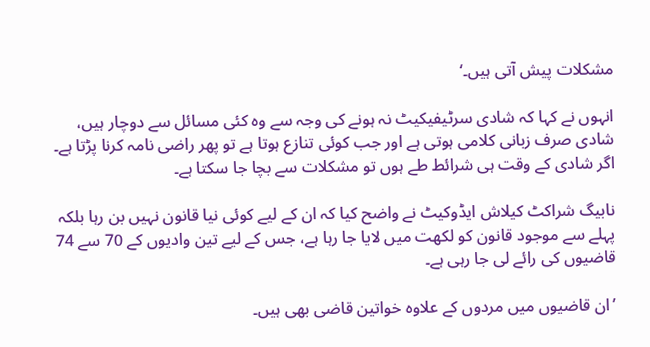مشکلات پیش آتی ہیں۔‘

انہوں نے کہا کہ شادی سرٹیفیکیٹ نہ ہونے کی وجہ سے وہ کئی مسائل سے دوچار ہیں، شادی صرف زبانی کلامی ہوتی ہے اور جب کوئی تنازع ہوتا ہے تو پھر راضی نامہ کرنا پڑتا ہے۔ اگر شادی کے وقت ہی شرائط طے ہوں تو مشکلات سے بچا جا سکتا ہے۔

نابیگ شراکٹ کیلاش ایڈوکیٹ نے واضح کیا کہ ان کے لیے کوئی نیا قانون نہیں بن رہا بلکہ پہلے سے موجود قانون کو لکھت میں لایا جا رہا ہے، جس کے لیے تین وادیوں کے 70 سے 74 قاضیوں کی رائے لی جا رہی ہے۔

’ان قاضیوں میں مردوں کے علاوہ خواتین قاضی بھی ہیں۔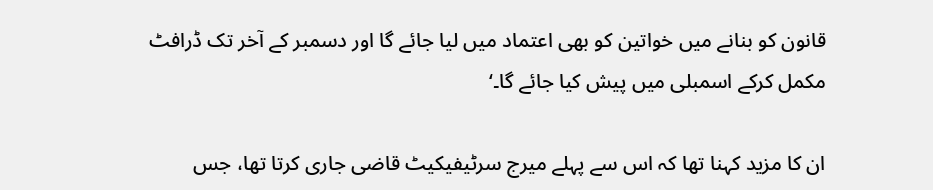قانون کو بنانے میں خواتین کو بھی اعتماد میں لیا جائے گا اور دسمبر کے آخر تک ڈرافٹ مکمل کرکے اسمبلی میں پیش کیا جائے گا۔‘

ان کا مزید کہنا تھا کہ اس سے پہلے میرج سرٹیفیکیٹ قاضی جاری کرتا تھا، جس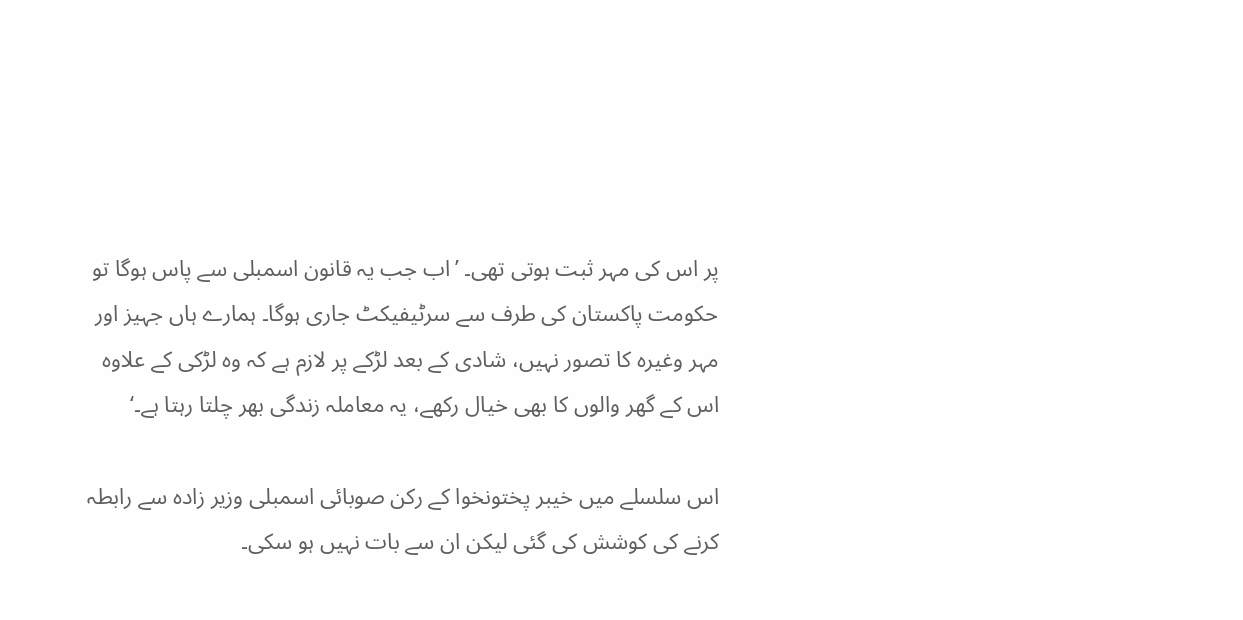پر اس کی مہر ثبت ہوتی تھی۔ ’اب جب یہ قانون اسمبلی سے پاس ہوگا تو حکومت پاکستان کی طرف سے سرٹیفیکٹ جاری ہوگا۔ ہمارے ہاں جہیز اور مہر وغیرہ کا تصور نہیں، شادی کے بعد لڑکے پر لازم ہے کہ وہ لڑکی کے علاوہ اس کے گھر والوں کا بھی خیال رکھے، یہ معاملہ زندگی بھر چلتا رہتا ہے۔‘

اس سلسلے میں خیبر پختونخوا کے رکن صوبائی اسمبلی وزیر زادہ سے رابطہ کرنے کی کوشش کی گئی لیکن ان سے بات نہیں ہو سکی۔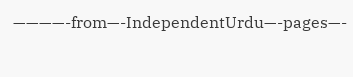————-from—-IndependentUrdu—-pages—-